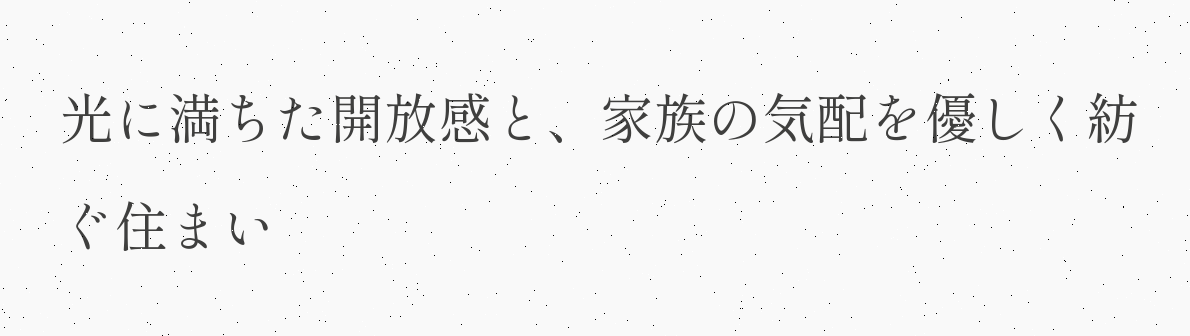光に満ちた開放感と、家族の気配を優しく紡ぐ住まい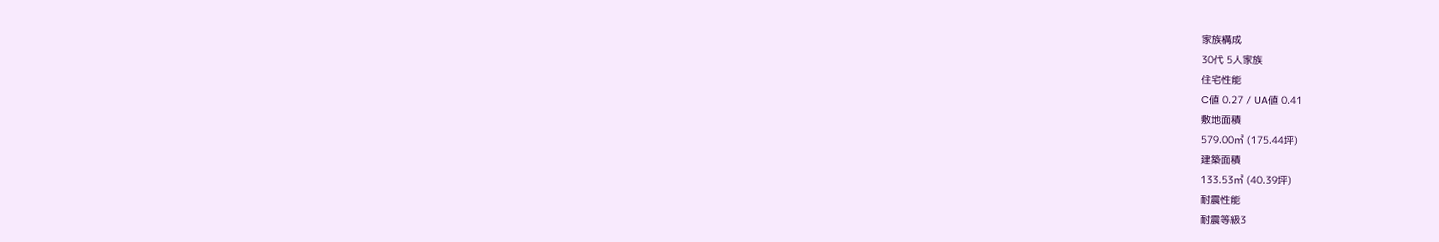家族構成
30代 5人家族
住宅性能
C値 0.27 / UA値 0.41
敷地面積
579.00㎡ (175.44坪)
建築面積
133.53㎡ (40.39坪)
耐震性能
耐震等級3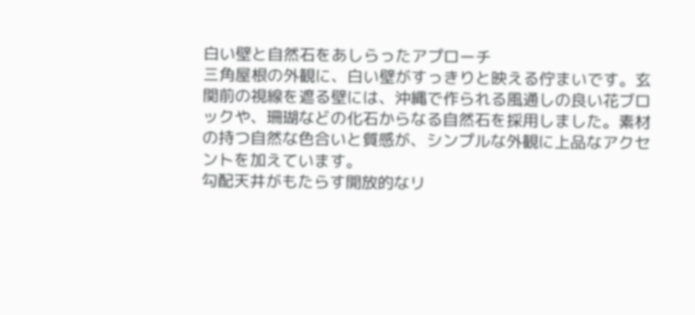白い壁と自然石をあしらったアプローチ
三角屋根の外観に、白い壁がすっきりと映える佇まいです。玄関前の視線を遮る壁には、沖縄で作られる風通しの良い花ブロックや、珊瑚などの化石からなる自然石を採用しました。素材の持つ自然な色合いと質感が、シンプルな外観に上品なアクセントを加えています。
勾配天井がもたらす開放的なリ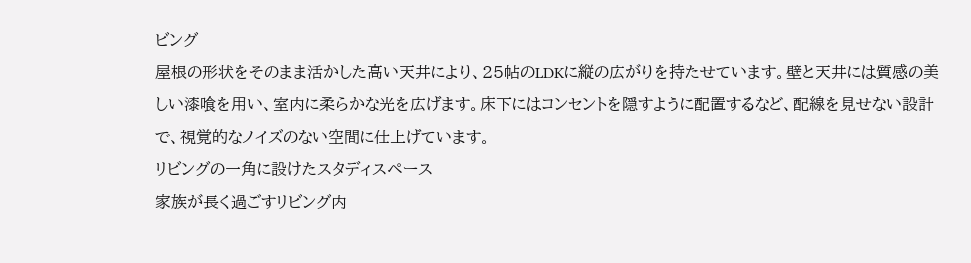ビング
屋根の形状をそのまま活かした高い天井により、25帖のLDKに縦の広がりを持たせています。壁と天井には質感の美しい漆喰を用い、室内に柔らかな光を広げます。床下にはコンセントを隠すように配置するなど、配線を見せない設計で、視覚的なノイズのない空間に仕上げています。
リビングの一角に設けたスタディスペース
家族が長く過ごすリビング内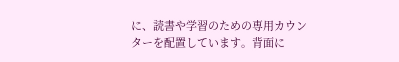に、読書や学習のための専用カウンターを配置しています。背面に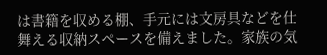は書籍を収める棚、手元には文房具などを仕舞える収納スペースを備えました。家族の気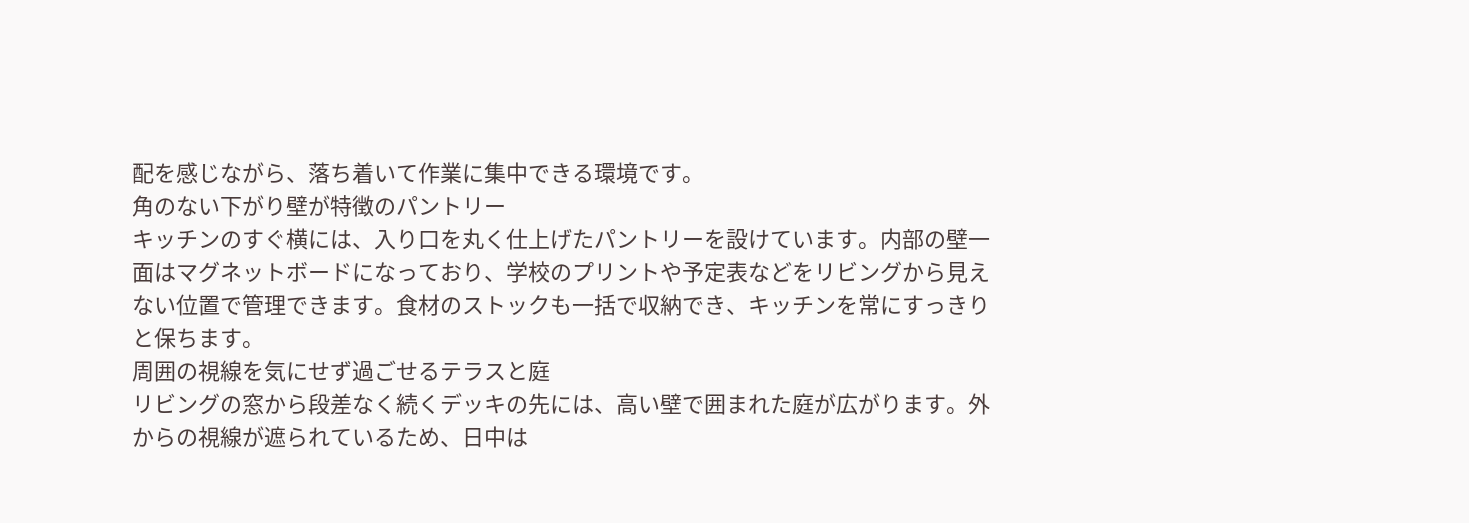配を感じながら、落ち着いて作業に集中できる環境です。
角のない下がり壁が特徴のパントリー
キッチンのすぐ横には、入り口を丸く仕上げたパントリーを設けています。内部の壁一面はマグネットボードになっており、学校のプリントや予定表などをリビングから見えない位置で管理できます。食材のストックも一括で収納でき、キッチンを常にすっきりと保ちます。
周囲の視線を気にせず過ごせるテラスと庭
リビングの窓から段差なく続くデッキの先には、高い壁で囲まれた庭が広がります。外からの視線が遮られているため、日中は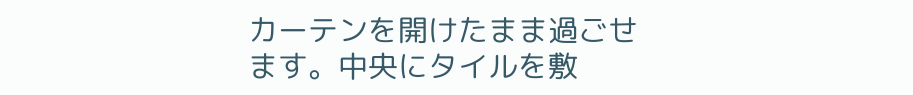カーテンを開けたまま過ごせます。中央にタイルを敷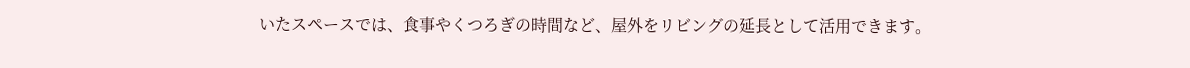いたスペースでは、食事やくつろぎの時間など、屋外をリビングの延長として活用できます。